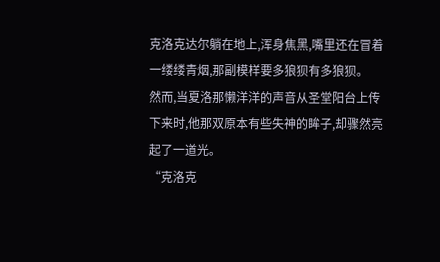克洛克达尔躺在地上,浑身焦黑,嘴里还在冒着一缕缕青烟,那副模样要多狼狈有多狼狈。
然而,当夏洛那懒洋洋的声音从圣堂阳台上传下来时,他那双原本有些失神的眸子,却骤然亮起了一道光。
“克洛克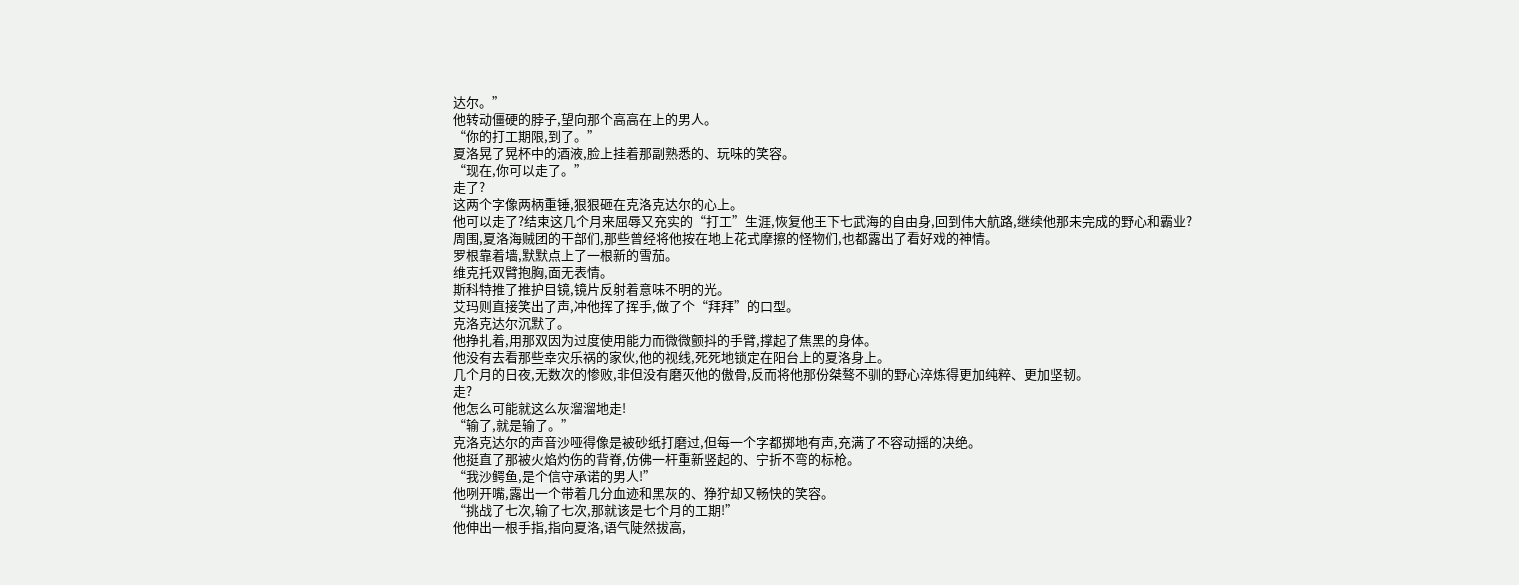达尔。”
他转动僵硬的脖子,望向那个高高在上的男人。
“你的打工期限,到了。”
夏洛晃了晃杯中的酒液,脸上挂着那副熟悉的、玩味的笑容。
“现在,你可以走了。”
走了?
这两个字像两柄重锤,狠狠砸在克洛克达尔的心上。
他可以走了?结束这几个月来屈辱又充实的“打工”生涯,恢复他王下七武海的自由身,回到伟大航路,继续他那未完成的野心和霸业?
周围,夏洛海贼团的干部们,那些曾经将他按在地上花式摩擦的怪物们,也都露出了看好戏的神情。
罗根靠着墙,默默点上了一根新的雪茄。
维克托双臂抱胸,面无表情。
斯科特推了推护目镜,镜片反射着意味不明的光。
艾玛则直接笑出了声,冲他挥了挥手,做了个“拜拜”的口型。
克洛克达尔沉默了。
他挣扎着,用那双因为过度使用能力而微微颤抖的手臂,撑起了焦黑的身体。
他没有去看那些幸灾乐祸的家伙,他的视线,死死地锁定在阳台上的夏洛身上。
几个月的日夜,无数次的惨败,非但没有磨灭他的傲骨,反而将他那份桀骜不驯的野心淬炼得更加纯粹、更加坚韧。
走?
他怎么可能就这么灰溜溜地走!
“输了,就是输了。”
克洛克达尔的声音沙哑得像是被砂纸打磨过,但每一个字都掷地有声,充满了不容动摇的决绝。
他挺直了那被火焰灼伤的背脊,仿佛一杆重新竖起的、宁折不弯的标枪。
“我沙鳄鱼,是个信守承诺的男人!”
他咧开嘴,露出一个带着几分血迹和黑灰的、狰狞却又畅快的笑容。
“挑战了七次,输了七次,那就该是七个月的工期!”
他伸出一根手指,指向夏洛,语气陡然拔高,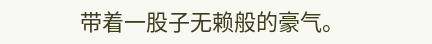带着一股子无赖般的豪气。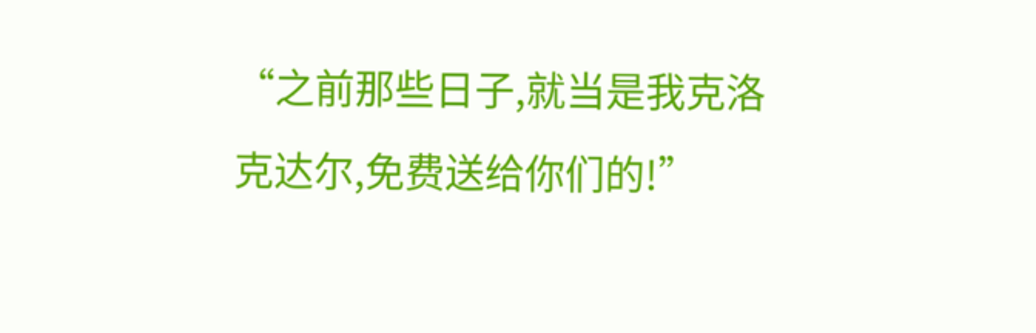“之前那些日子,就当是我克洛克达尔,免费送给你们的!”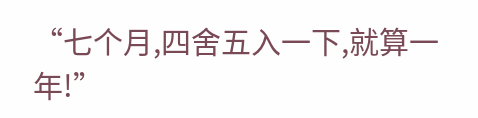“七个月,四舍五入一下,就算一年!”